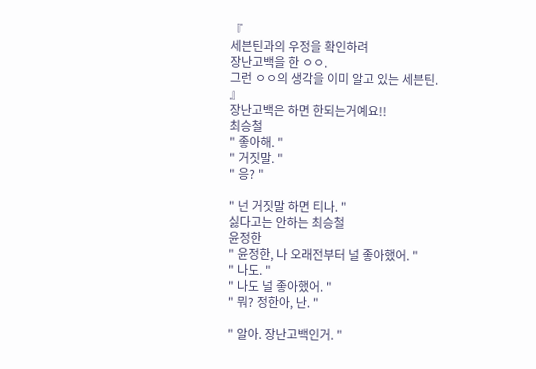『
세븐틴과의 우정을 확인하려
장난고백을 한 ㅇㅇ.
그런 ㅇㅇ의 생각을 이미 알고 있는 세븐틴.
』
장난고백은 하면 한되는거예요!!
최승철
" 좋아해. "
" 거짓말. "
" 응? "

" 넌 거짓말 하면 티나. "
싫다고는 안하는 최승철
윤정한
" 윤정한, 나 오래전부터 널 좋아했어. "
" 나도. "
" 나도 널 좋아했어. "
" 뭐? 정한아, 난. "

" 알아. 장난고백인거. "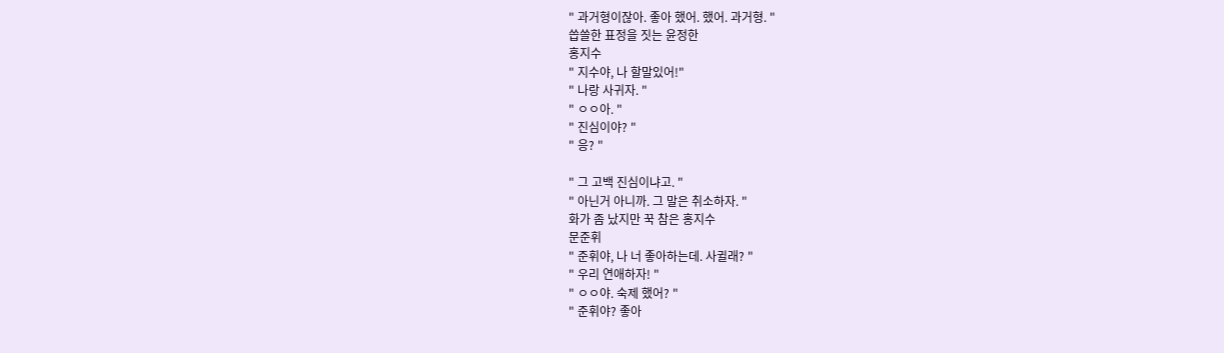" 과거형이잖아. 좋아 했어. 했어. 과거형. "
씁쓸한 표정을 짓는 윤정한
홍지수
" 지수야, 나 할말있어!"
" 나랑 사귀자. "
" ㅇㅇ아. "
" 진심이야? "
" 응? "

" 그 고백 진심이냐고. "
" 아닌거 아니까. 그 말은 취소하자. "
화가 좀 났지만 꾹 참은 홍지수
문준휘
" 준휘야, 나 너 좋아하는데. 사귈래? "
" 우리 연애하자! "
" ㅇㅇ야. 숙제 했어? "
" 준휘야? 좋아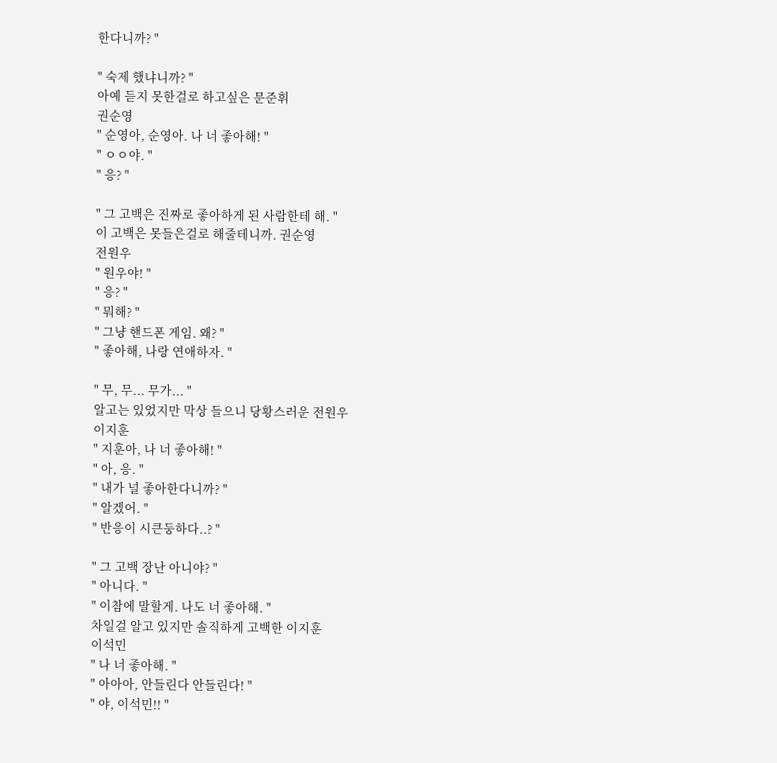한다니까? "

" 숙제 했냐니까? "
아예 듣지 못한걸로 하고싶은 문준휘
권순영
" 순영아, 순영아. 나 너 좋아해! "
" ㅇㅇ야. "
" 응? "

" 그 고백은 진짜로 좋아하게 된 사람한테 해. "
이 고백은 못들은걸로 해줄테니까. 권순영
전원우
" 원우야! "
" 응? "
" 뭐해? "
" 그냥 핸드폰 게임. 왜? "
" 좋아해, 나랑 연애하자. "

" 무, 무... 무가... "
알고는 있었지만 막상 들으니 당황스러운 전원우
이지훈
" 지훈아, 나 너 좋아해! "
" 아, 응. "
" 내가 널 좋아한다니까? "
" 알겠어. "
" 반응이 시큰둥하다..? "

" 그 고백 장난 아니야? "
" 아니다. "
" 이참에 말할게. 나도 너 좋아해. "
차일걸 알고 있지만 솔직하게 고백한 이지훈
이석민
" 나 너 좋아해. "
" 아아아, 안들린다 안들린다! "
" 야, 이석민!! "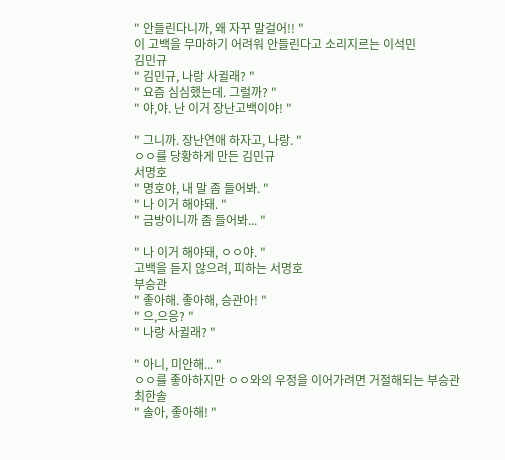" 안들린다니까, 왜 자꾸 말걸어!! "
이 고백을 무마하기 어려워 안들린다고 소리지르는 이석민
김민규
" 김민규, 나랑 사귈래? "
" 요즘 심심했는데. 그럴까? "
" 야,야. 난 이거 장난고백이야! "

" 그니까. 장난연애 하자고, 나랑. "
ㅇㅇ를 당황하게 만든 김민규
서명호
" 명호야, 내 말 좀 들어봐. "
" 나 이거 해야돼. "
" 금방이니까 좀 들어봐... "

" 나 이거 해야돼, ㅇㅇ야. "
고백을 듣지 않으려, 피하는 서명호
부승관
" 좋아해. 좋아해, 승관아! "
" 으,으응? "
" 나랑 사귈래? "

" 아니, 미안해... "
ㅇㅇ를 좋아하지만 ㅇㅇ와의 우정을 이어가려면 거절해되는 부승관
최한솔
" 솔아, 좋아해! "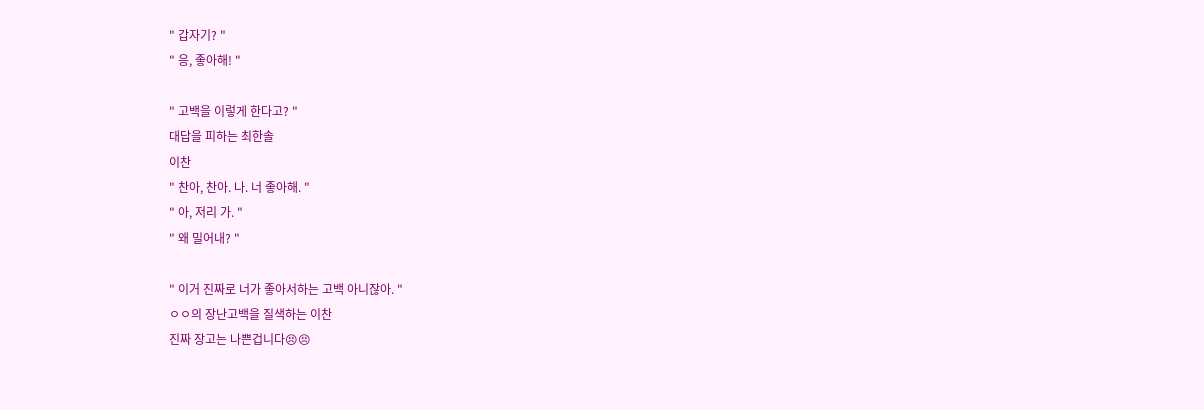" 갑자기? "
" 응, 좋아해! "

" 고백을 이렇게 한다고? "
대답을 피하는 최한솔
이찬
" 찬아, 찬아. 나. 너 좋아해. "
" 아, 저리 가. "
" 왜 밀어내? "

" 이거 진짜로 너가 좋아서하는 고백 아니잖아. "
ㅇㅇ의 장난고백을 질색하는 이찬
진짜 장고는 나쁜겁니다😣😣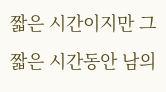짧은 시간이지만 그 짧은 시간동안 남의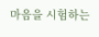마음을 시험하는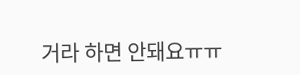거라 하면 안돼요ㅠㅠ